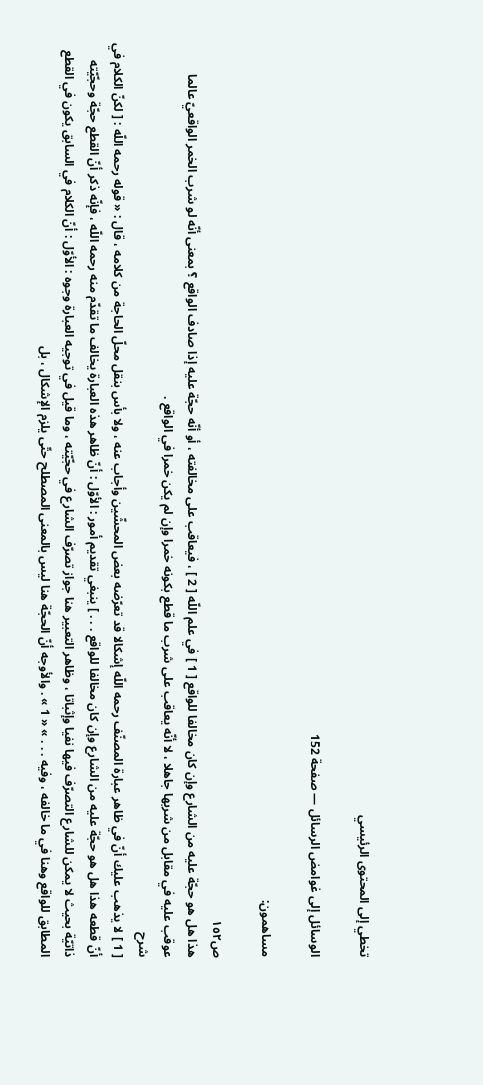تخطي إلى المحتوى الرئيسي

الوسائل إلى غوامض الرسائل — صفحة 152

مساهمون:

ص١٥٢
هذا هل هو حجّة عليه من الشارع وإن كان مخالفا للواقع [ 1 ] في علم اللّه [ 2 ] ، فيعاقب على مخالفته ، أو أنّه حجّة عليه إذا صادف الواقع ؟ بمعنى أنّه لو شرب الخمر الواقعيّ عالما عوقب عليه في مقابل من شربها جاهلا ، لا أنّه يعاقب على شرب ما قطع بكونه خمرا وإن لم يكن خمرا في الواقع .
شرح
[ 1 ] لا يذهب عليك أنّ في ظاهر عبارة المصنّف رحمه اللّه إشكالا قد تعرّضه بعض المحشّين وأجاب عنه ، ولا بأس بنقل محلّ الحاجة من كلامه ، قال : « قوله رحمه اللّه : [ لكنّ الكلام في أنّ قطعه هذا هل هو حجّة عليه من الشارع وإن كان مخالفا للواقع . . . ] ينبغي تقديم أمور : الأوّل : أنّ ظاهر هذه العبارة يخالف ما تقدّم منه رحمه اللّه ، فإنّه ذكر أنّ القطع حجّة وحجّيّته ذاتيّة بحيث لا يمكن للشارع التصرّف فيها نفيا وإثباتا ، وظاهر التعبير هنا جواز تصرّف الشارع في حجّيّته ، وما قيل في توجيه العبارة وجوه : الأوّل : أنّ الكلام في السابق يكون في القطع المطابق للواقع وهنا في ما خالفه ، وفيه . . . » « 1 » . والأوجه أنّ الحجّة هنا ليس بالمعنى المصطلح حتّى يلزم الإشكال ، بل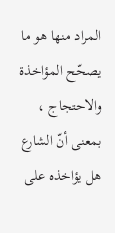المراد منها هو ما يصحّح المؤاخذة والاحتجاج ، بمعنى أنّ الشارع هل يؤاخذه على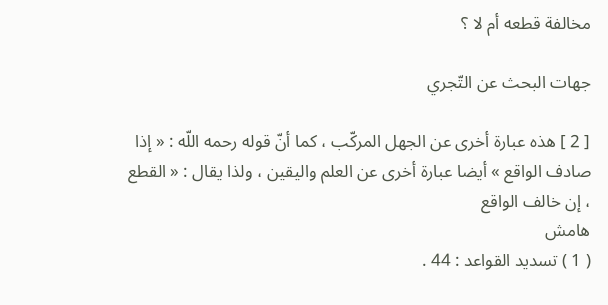مخالفة قطعه أم لا ؟

جهات البحث عن التّجري

[ 2 ] هذه عبارة أخرى عن الجهل المركّب ، كما أنّ قوله رحمه اللّه : « إذا صادف الواقع » أيضا عبارة أخرى عن العلم واليقين ، ولذا يقال : « القطع ، إن خالف الواقع
هامش
( 1 ) تسديد القواعد : 44 .